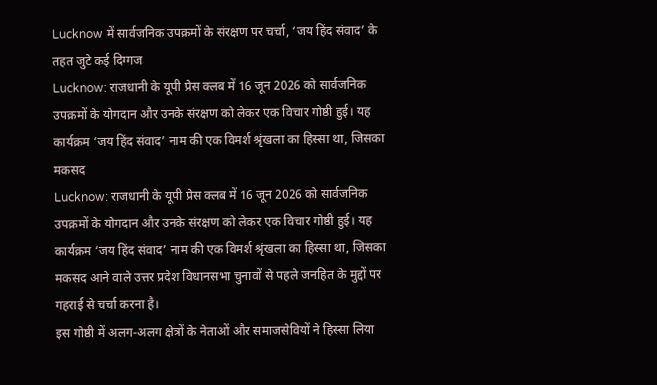Lucknow में सार्वजनिक उपक्रमों के संरक्षण पर चर्चा, ‘जय हिंद संवाद’ के तहत जुटे कई दिग्गज
Lucknow: राजधानी के यूपी प्रेस क्लब में 16 जून 2026 को सार्वजनिक उपक्रमों के योगदान और उनके संरक्षण को लेकर एक विचार गोष्ठी हुई। यह कार्यक्रम ‘जय हिंद संवाद’ नाम की एक विमर्श श्रृंखला का हिस्सा था, जिसका मकसद
Lucknow: राजधानी के यूपी प्रेस क्लब में 16 जून 2026 को सार्वजनिक उपक्रमों के योगदान और उनके संरक्षण को लेकर एक विचार गोष्ठी हुई। यह कार्यक्रम ‘जय हिंद संवाद’ नाम की एक विमर्श श्रृंखला का हिस्सा था, जिसका मकसद आने वाले उत्तर प्रदेश विधानसभा चुनावों से पहले जनहित के मुद्दों पर गहराई से चर्चा करना है।
इस गोष्ठी में अलग-अलग क्षेत्रों के नेताओं और समाजसेवियों ने हिस्सा लिया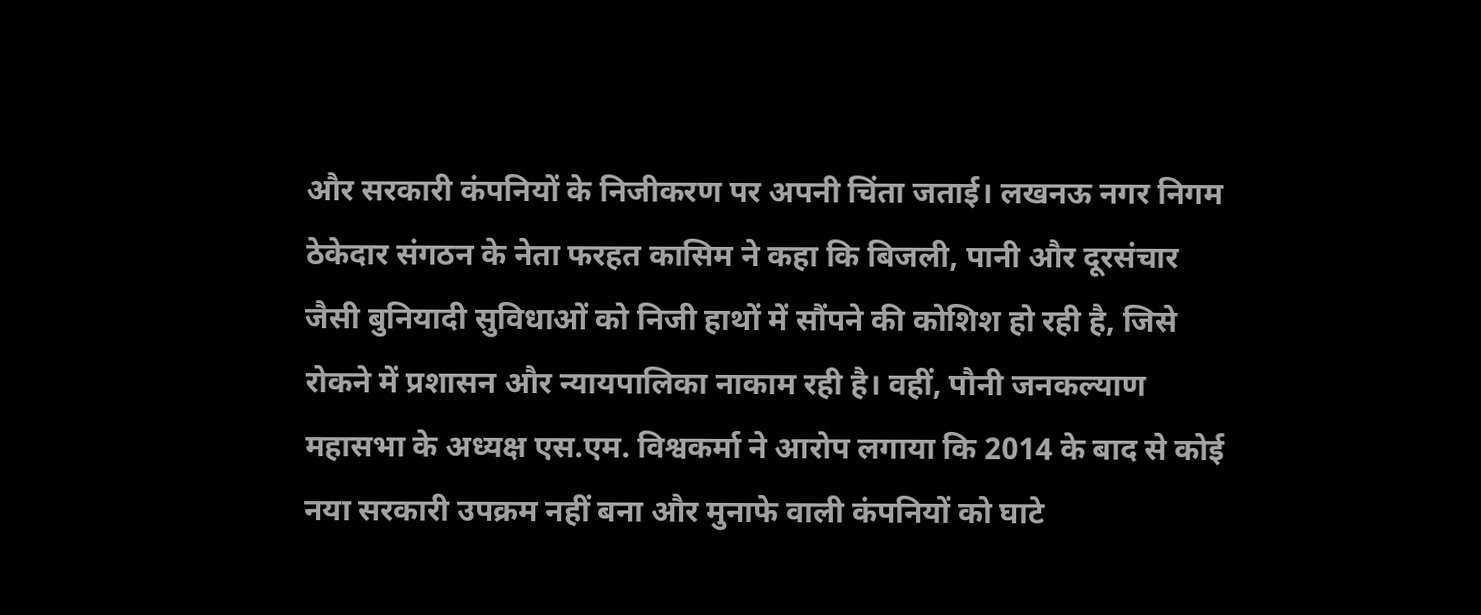और सरकारी कंपनियों के निजीकरण पर अपनी चिंता जताई। लखनऊ नगर निगम ठेकेदार संगठन के नेता फरहत कासिम ने कहा कि बिजली, पानी और दूरसंचार जैसी बुनियादी सुविधाओं को निजी हाथों में सौंपने की कोशिश हो रही है, जिसे रोकने में प्रशासन और न्यायपालिका नाकाम रही है। वहीं, पौनी जनकल्याण महासभा के अध्यक्ष एस.एम. विश्वकर्मा ने आरोप लगाया कि 2014 के बाद से कोई नया सरकारी उपक्रम नहीं बना और मुनाफे वाली कंपनियों को घाटे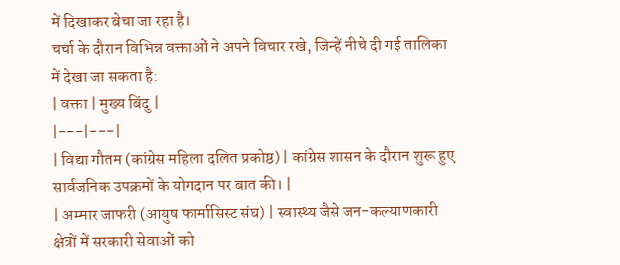में दिखाकर बेचा जा रहा है।
चर्चा के दौरान विभिन्न वक्ताओं ने अपने विचार रखे, जिन्हें नीचे दी गई तालिका में देखा जा सकता है:
| वक्ता | मुख्य बिंदु |
|---|---|
| विद्या गौतम (कांग्रेस महिला दलित प्रकोष्ठ) | कांग्रेस शासन के दौरान शुरू हुए सार्वजनिक उपक्रमों के योगदान पर बात की। |
| अम्मार जाफरी (आयुष फार्मासिस्ट संघ) | स्वास्थ्य जैसे जन-कल्याणकारी क्षेत्रों में सरकारी सेवाओं को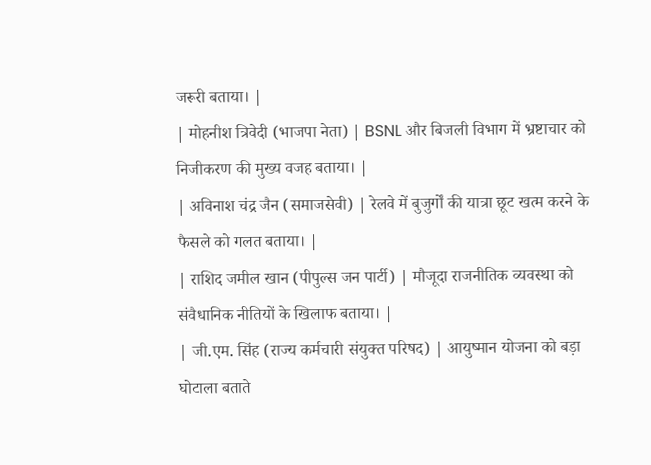जरूरी बताया। |
| मोहनीश त्रिवेदी (भाजपा नेता) | BSNL और बिजली विभाग में भ्रष्टाचार को निजीकरण की मुख्य वजह बताया। |
| अविनाश चंद्र जैन (समाजसेवी) | रेलवे में बुजुर्गों की यात्रा छूट खत्म करने के फैसले को गलत बताया। |
| राशिद जमील खान (पीपुल्स जन पार्टी) | मौजूदा राजनीतिक व्यवस्था को संवैधानिक नीतियों के खिलाफ बताया। |
| जी.एम. सिंह (राज्य कर्मचारी संयुक्त परिषद) | आयुष्मान योजना को बड़ा घोटाला बताते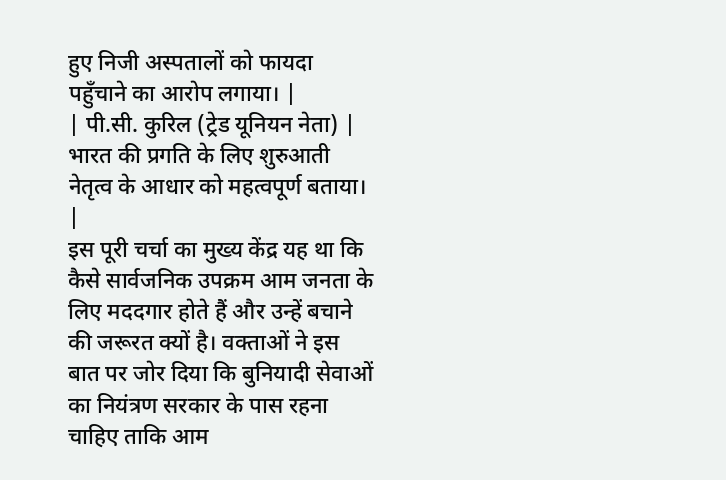हुए निजी अस्पतालों को फायदा पहुँचाने का आरोप लगाया। |
| पी.सी. कुरिल (ट्रेड यूनियन नेता) | भारत की प्रगति के लिए शुरुआती नेतृत्व के आधार को महत्वपूर्ण बताया। |
इस पूरी चर्चा का मुख्य केंद्र यह था कि कैसे सार्वजनिक उपक्रम आम जनता के लिए मददगार होते हैं और उन्हें बचाने की जरूरत क्यों है। वक्ताओं ने इस बात पर जोर दिया कि बुनियादी सेवाओं का नियंत्रण सरकार के पास रहना चाहिए ताकि आम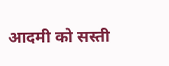आदमी को सस्ती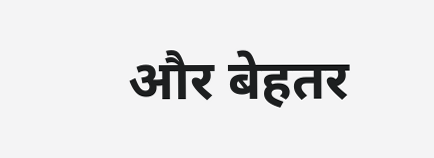और बेहतर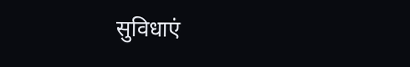सुविधाएं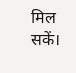मिल सकें।